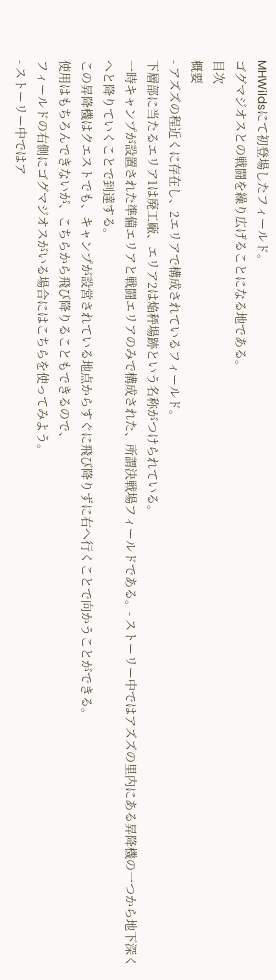MHWildsにて初登場したフィールド。
ゴグマジオスとの戦闘を繰り広げることになる地である。
目次
概要
- アズズの程近くに存在し、2エリアで構成されているフィールド。
下層部に当たるエリア1は廃工廠、エリア2は焔秤場跡という名称がつけられている。
一時キャンプが設置された準備エリアと戦闘エリアのみで構成された、所謂決戦場フィールドである。- ストーリー中ではアズズの里内にある昇降機の一つから地下深くへと降りていくことで到達する。
この昇降機はクエストでも、キャンプが設営されている地点からすぐに飛び降りずに右へ行くことで向かうことができる。
使用はもちろんできないが、こちらから飛び降りることもできるので、
フィールドの右側にゴグマジオスがいる場合にはこちらを使ってみよう。
- ストーリー中ではア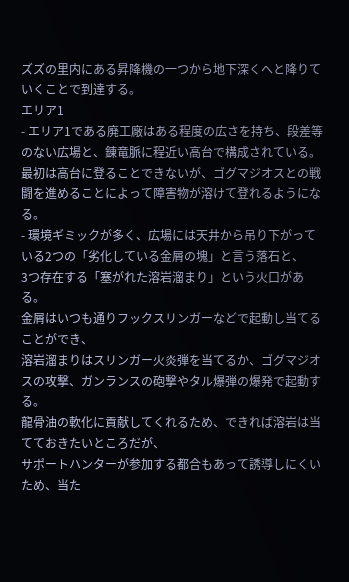ズズの里内にある昇降機の一つから地下深くへと降りていくことで到達する。
エリア1
- エリア1である廃工廠はある程度の広さを持ち、段差等のない広場と、錬竜脈に程近い高台で構成されている。
最初は高台に登ることできないが、ゴグマジオスとの戦闘を進めることによって障害物が溶けて登れるようになる。
- 環境ギミックが多く、広場には天井から吊り下がっている2つの「劣化している金屑の塊」と言う落石と、
3つ存在する「塞がれた溶岩溜まり」という火口がある。
金屑はいつも通りフックスリンガーなどで起動し当てることができ、
溶岩溜まりはスリンガー火炎弾を当てるか、ゴグマジオスの攻撃、ガンランスの砲撃やタル爆弾の爆発で起動する。
龍骨油の軟化に貢献してくれるため、できれば溶岩は当てておきたいところだが、
サポートハンターが参加する都合もあって誘導しにくいため、当た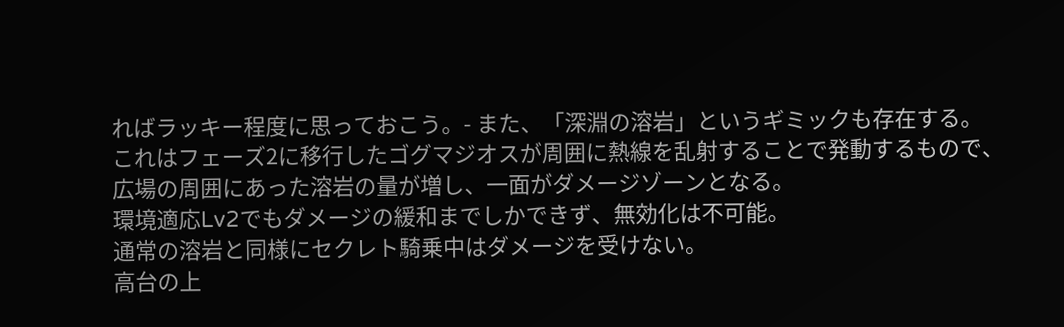ればラッキー程度に思っておこう。- また、「深淵の溶岩」というギミックも存在する。
これはフェーズ2に移行したゴグマジオスが周囲に熱線を乱射することで発動するもので、
広場の周囲にあった溶岩の量が増し、一面がダメージゾーンとなる。
環境適応Lv2でもダメージの緩和までしかできず、無効化は不可能。
通常の溶岩と同様にセクレト騎乗中はダメージを受けない。
高台の上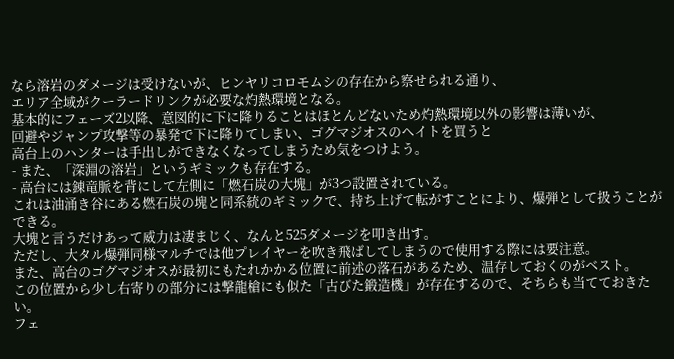なら溶岩のダメージは受けないが、ヒンヤリコロモムシの存在から察せられる通り、
エリア全域がクーラードリンクが必要な灼熱環境となる。
基本的にフェーズ2以降、意図的に下に降りることはほとんどないため灼熱環境以外の影響は薄いが、
回避やジャンプ攻撃等の暴発で下に降りてしまい、ゴグマジオスのヘイトを買うと
高台上のハンターは手出しができなくなってしまうため気をつけよう。
- また、「深淵の溶岩」というギミックも存在する。
- 高台には錬竜脈を背にして左側に「燃石炭の大塊」が3つ設置されている。
これは油涌き谷にある燃石炭の塊と同系統のギミックで、持ち上げて転がすことにより、爆弾として扱うことができる。
大塊と言うだけあって威力は凄まじく、なんと525ダメージを叩き出す。
ただし、大タル爆弾同様マルチでは他プレイヤーを吹き飛ばしてしまうので使用する際には要注意。
また、高台のゴグマジオスが最初にもたれかかる位置に前述の落石があるため、温存しておくのがベスト。
この位置から少し右寄りの部分には撃龍槍にも似た「古びた鍛造機」が存在するので、そちらも当てておきたい。
フェ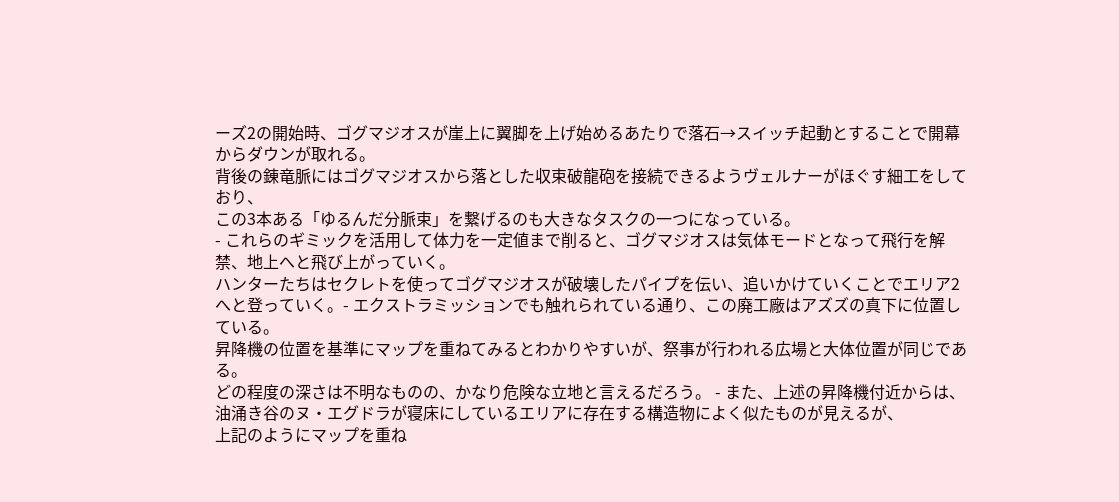ーズ2の開始時、ゴグマジオスが崖上に翼脚を上げ始めるあたりで落石→スイッチ起動とすることで開幕からダウンが取れる。
背後の錬竜脈にはゴグマジオスから落とした収束破龍砲を接続できるようヴェルナーがほぐす細工をしており、
この3本ある「ゆるんだ分脈束」を繋げるのも大きなタスクの一つになっている。
- これらのギミックを活用して体力を一定値まで削ると、ゴグマジオスは気体モードとなって飛行を解禁、地上へと飛び上がっていく。
ハンターたちはセクレトを使ってゴグマジオスが破壊したパイプを伝い、追いかけていくことでエリア2へと登っていく。- エクストラミッションでも触れられている通り、この廃工廠はアズズの真下に位置している。
昇降機の位置を基準にマップを重ねてみるとわかりやすいが、祭事が行われる広場と大体位置が同じである。
どの程度の深さは不明なものの、かなり危険な立地と言えるだろう。 - また、上述の昇降機付近からは、油涌き谷のヌ・エグドラが寝床にしているエリアに存在する構造物によく似たものが見えるが、
上記のようにマップを重ね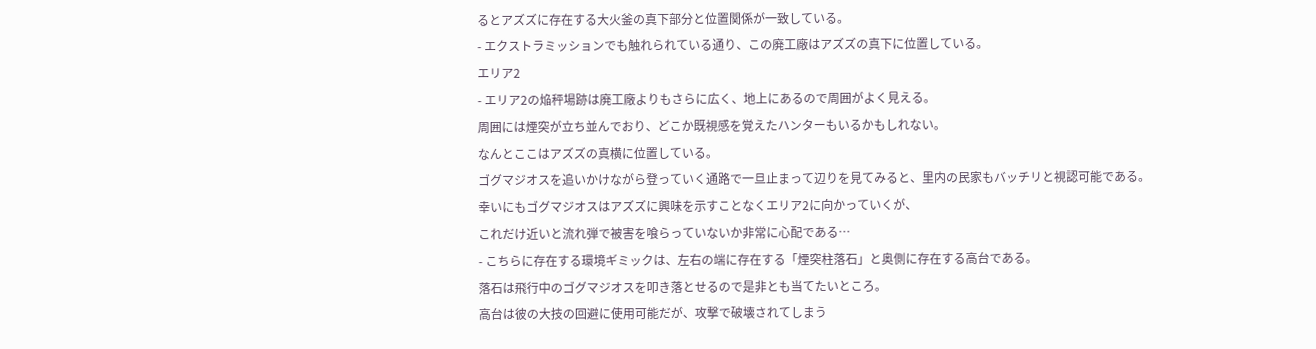るとアズズに存在する大火釜の真下部分と位置関係が一致している。
- エクストラミッションでも触れられている通り、この廃工廠はアズズの真下に位置している。
エリア2
- エリア2の焔秤場跡は廃工廠よりもさらに広く、地上にあるので周囲がよく見える。
周囲には煙突が立ち並んでおり、どこか既視感を覚えたハンターもいるかもしれない。
なんとここはアズズの真横に位置している。
ゴグマジオスを追いかけながら登っていく通路で一旦止まって辺りを見てみると、里内の民家もバッチリと視認可能である。
幸いにもゴグマジオスはアズズに興味を示すことなくエリア2に向かっていくが、
これだけ近いと流れ弾で被害を喰らっていないか非常に心配である…
- こちらに存在する環境ギミックは、左右の端に存在する「煙突柱落石」と奥側に存在する高台である。
落石は飛行中のゴグマジオスを叩き落とせるので是非とも当てたいところ。
高台は彼の大技の回避に使用可能だが、攻撃で破壊されてしまう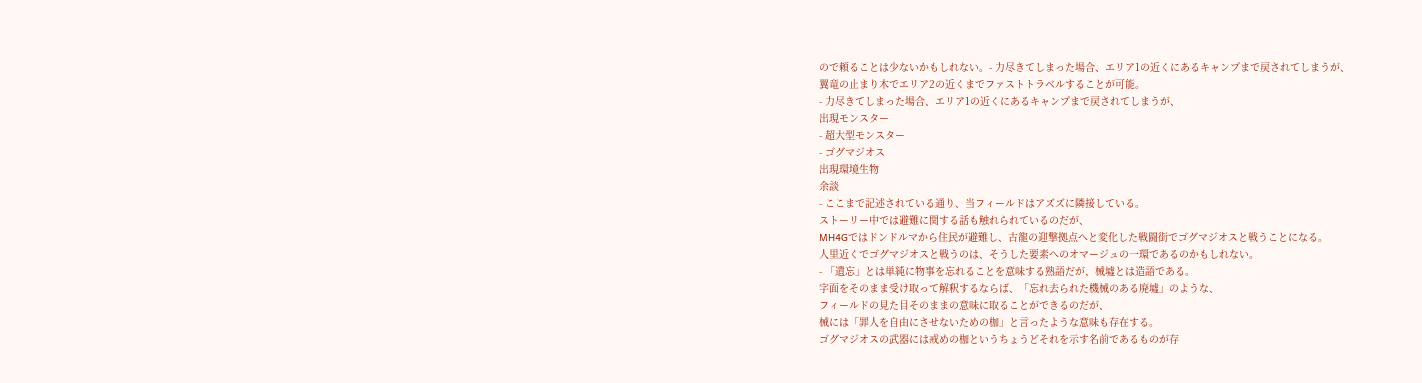ので頼ることは少ないかもしれない。- 力尽きてしまった場合、エリア1の近くにあるキャンプまで戻されてしまうが、
翼竜の止まり木でエリア2の近くまでファストトラベルすることが可能。
- 力尽きてしまった場合、エリア1の近くにあるキャンプまで戻されてしまうが、
出現モンスター
- 超大型モンスター
- ゴグマジオス
出現環境生物
余談
- ここまで記述されている通り、当フィールドはアズズに隣接している。
ストーリー中では避難に関する話も触れられているのだが、
MH4Gではドンドルマから住民が避難し、古龍の迎撃拠点へと変化した戦闘街でゴグマジオスと戦うことになる。
人里近くでゴグマジオスと戦うのは、そうした要素へのオマージュの一環であるのかもしれない。
- 「遺忘」とは単純に物事を忘れることを意味する熟語だが、械墟とは造語である。
字面をそのまま受け取って解釈するならば、「忘れ去られた機械のある廃墟」のような、
フィールドの見た目そのままの意味に取ることができるのだが、
械には「罪人を自由にさせないための枷」と言ったような意味も存在する。
ゴグマジオスの武器には戒めの枷というちょうどそれを示す名前であるものが存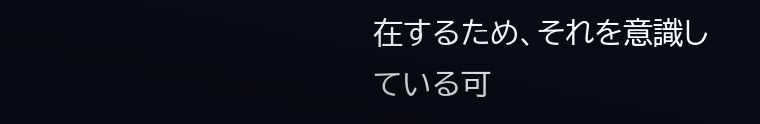在するため、それを意識している可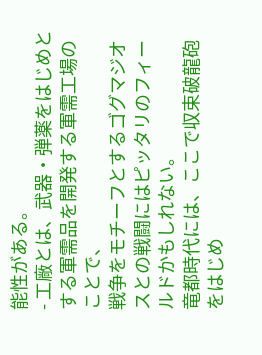能性がある。
- 工廠とは、武器・弾薬をはじめとする軍需品を開発する軍需工場のことで、
戦争をモチーフとするゴグマジオスとの戦闘にはピッタリのフィールドかもしれない。
竜都時代には、ここで収束破龍砲をはじめ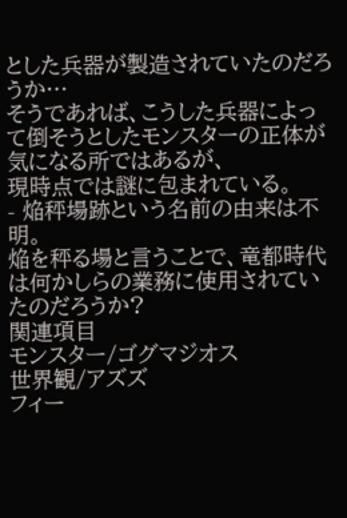とした兵器が製造されていたのだろうか…
そうであれば、こうした兵器によって倒そうとしたモンスターの正体が気になる所ではあるが、
現時点では謎に包まれている。
- 焔秤場跡という名前の由来は不明。
焔を秤る場と言うことで、竜都時代は何かしらの業務に使用されていたのだろうか?
関連項目
モンスター/ゴグマジオス
世界観/アズズ
フィー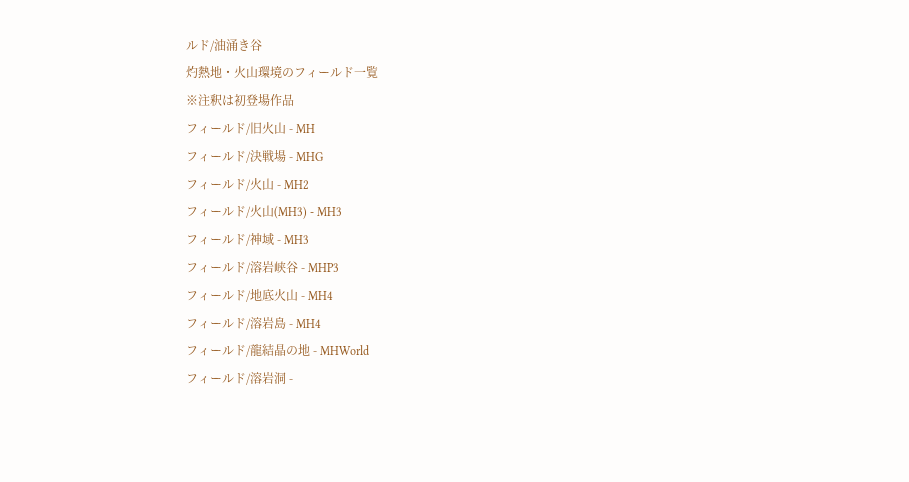ルド/油涌き谷
灼熱地・火山環境のフィールド一覧
※注釈は初登場作品
フィールド/旧火山 - MH
フィールド/決戦場 - MHG
フィールド/火山 - MH2
フィールド/火山(MH3) - MH3
フィールド/神域 - MH3
フィールド/溶岩峡谷 - MHP3
フィールド/地底火山 - MH4
フィールド/溶岩島 - MH4
フィールド/龍結晶の地 - MHWorld
フィールド/溶岩洞 -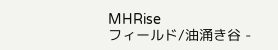MHRise
フィールド/油涌き谷 -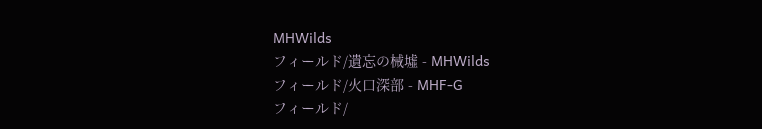MHWilds
フィールド/遺忘の械墟 - MHWilds
フィールド/火口深部 - MHF-G
フィールド/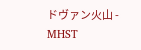ドヴァン火山 - MHST